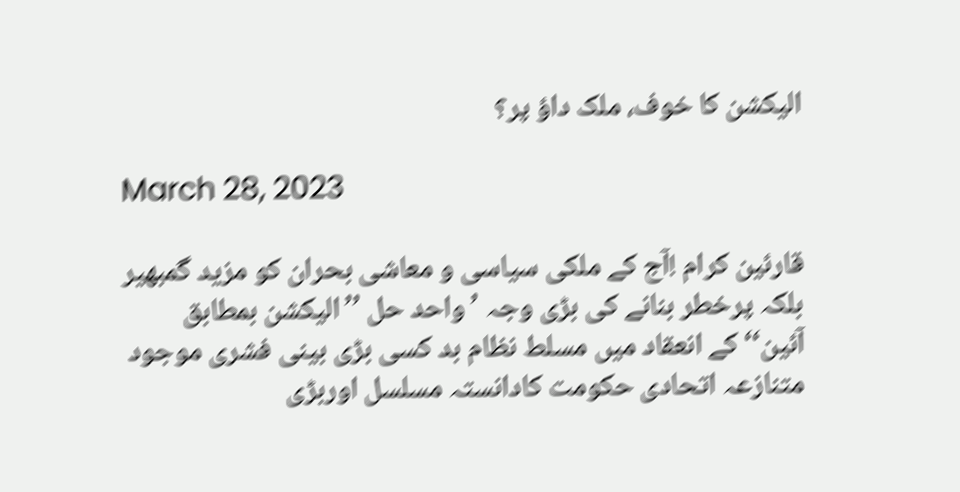الیکشن کا خوف، ملک داؤ پر؟

March 28, 2023

قارئین کرام !آج کے ملکی سیاسی و معاشی بحران کو مزید گمبھیر بلکہ پرخطر بنانے کی بڑی وجہ ’واحد حل ’’الیکشن بمطابق آئین‘‘ کے انعقاد میں مسلط نظام بد کسی بڑی بینی فشری موجود متنازعہ اتحادی حکومت کادانستہ مسلسل اوربڑی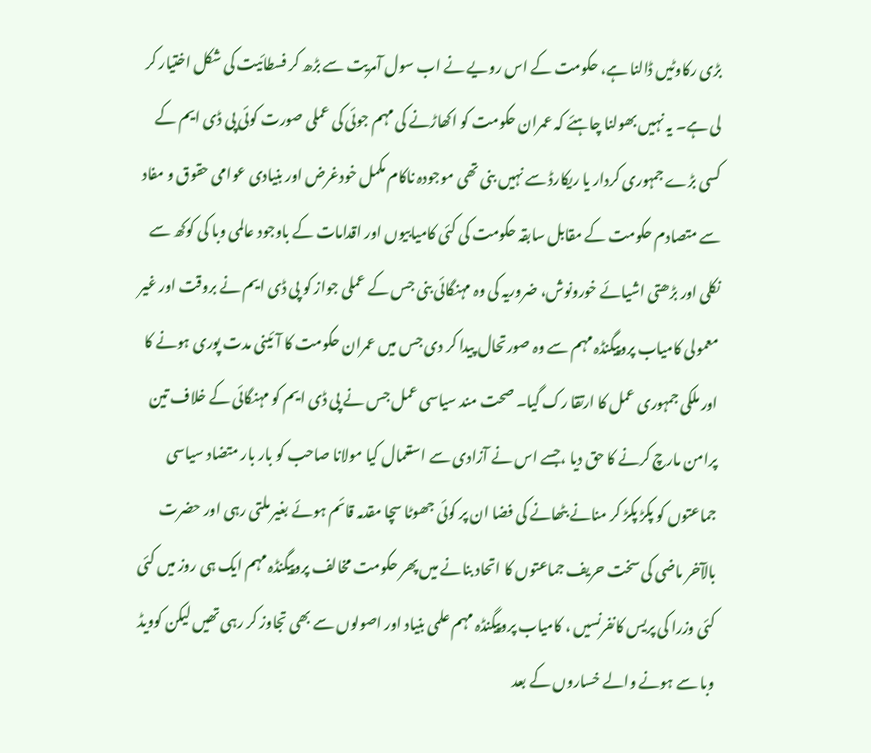بڑی رکاوٹیں ڈالنا ہے، حکومت کے اس رویے نے اب سول آمریت سے بڑھ کر فسطائیت کی شکل اختیار کر لی ہے۔ یہ نہیں بھولنا چاہئے کہ عمران حکومت کو اکھاڑنے کی مہم جوئی کی عملی صورت کوئی پی ڈی ایم کے کسی بڑے جمہوری کردار یا ریکارڈ سے نہیں بنی تھی موجودہ ناکام مکمل خودغرض اور بنیادی عوامی حقوق و مفاد سے متصادم حکومت کے مقابل سابقہ حکومت کی کئی کامیابیوں اور اقدامات کے باوجود عالمی وبا کی کوکھ سے نکلی اور بڑھتی اشیائے خورونوش، ضروریہ کی وہ مہنگائی بنی جس کے عملی جواز کو پی ڈی ایم نے بروقت اور غیر معمولی کامیاب پروپیگنڈہ مہم سے وہ صورتحال پیدا کر دی جس میں عمران حکومت کا آئینی مدت پوری ہونے کا اور ملکی جمہوری عمل کا ارتقا رک گیا۔ صحت مند سیاسی عمل جس نے پی ڈی ایم کو مہنگائی کے خلاف تین پرامن مارچ کرنے کا حق دیا ،جسے اس نے آزادی سے استعمال کیا مولانا صاحب کو بار بار متضاد سیاسی جماعتوں کو پکڑ پکڑ کر منانے بٹھانے کی فضا ان پر کوئی جھوٹا سچا مقدمہ قائم ہوئے بغیر ملتی رہی اور حضرت بالآخر ماضی کی سخت حریف جماعتوں کا اتحاد بنانے میں پھر حکومت مخالف پروپیگنڈہ مہم ایک ہی روز میں کئی کئی وزرا کی پریس کانفرنسیں ، کامیاب پروپیگنڈہ مہم علمی بنیاد اور اصولوں سے بھی تجاوز کر رہی تھیں لیکن کوویڈ وبا سے ہونے والے خساروں کے بعد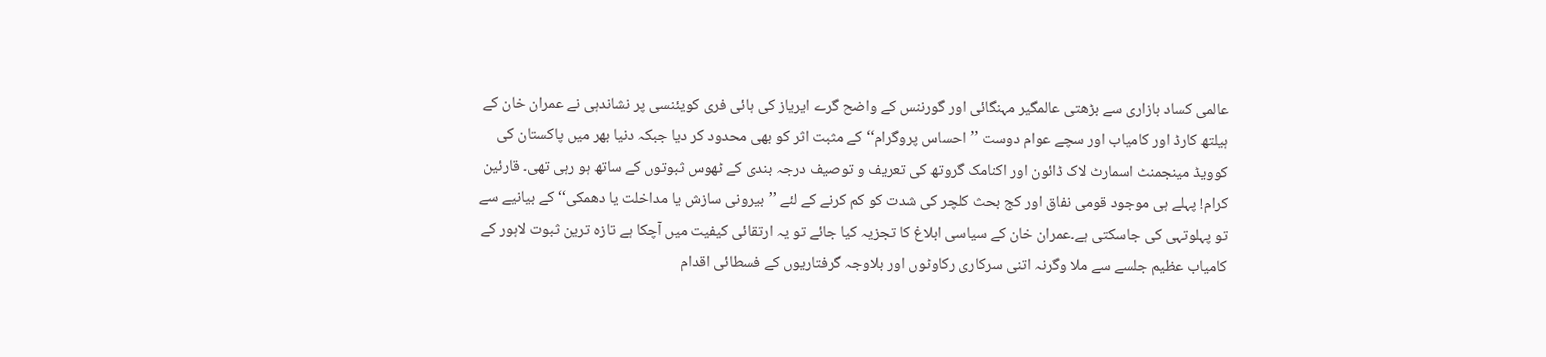عالمی کساد بازاری سے بڑھتی عالمگیر مہنگائی اور گورننس کے واضح گرے ایریاز کی ہائی فری کویئنسی پر نشاندہی نے عمران خان کے ہیلتھ کارڈ اور کامیاب اور سچے عوام دوست ’’احساس پروگرام‘‘ کے مثبت اثر کو بھی محدود کر دیا جبکہ دنیا بھر میں پاکستان کی کوویڈ مینجمنٹ اسمارٹ لاک ڈائون اور اکنامک گروتھ کی تعریف و توصیف درجہ بندی کے ٹھوس ثبوتوں کے ساتھ ہو رہی تھی۔ قارئین کرام! پہلے ہی موجود قومی نفاق اور کج بحث کلچر کی شدت کو کم کرنے کے لئے ’’بیرونی سازش یا مداخلت یا دھمکی‘‘ کے بیانیے سے تو پہلوتہی کی جاسکتی ہے۔عمران خان کے سیاسی ابلاغ کا تجزیہ کیا جائے تو یہ ارتقائی کیفیت میں آچکا ہے تازہ ترین ثبوت لاہور کے کامیاب عظیم جلسے سے ملا وگرنہ اتنی سرکاری رکاوٹوں اور بلاوجہ گرفتاریوں کے فسطائی اقدام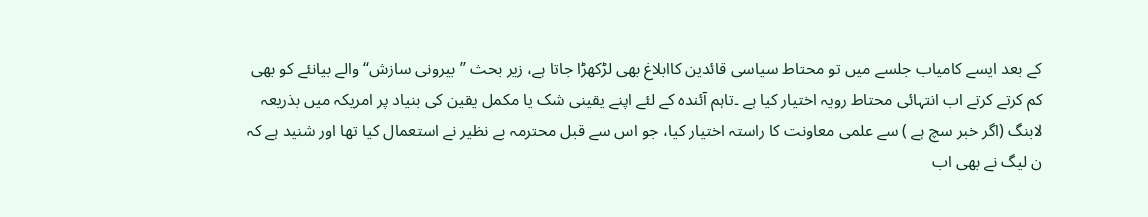کے بعد ایسے کامیاب جلسے میں تو محتاط سیاسی قائدین کاابلاغ بھی لڑکھڑا جاتا ہے، زیر بحث ’’بیرونی سازش‘‘ والے بیانئے کو بھی کم کرتے کرتے اب انتہائی محتاط رویہ اختیار کیا ہے ۔تاہم آئندہ کے لئے اپنے یقینی شک یا مکمل یقین کی بنیاد پر امریکہ میں بذریعہ لابنگ (اگر خبر سچ ہے ) سے علمی معاونت کا راستہ اختیار کیا، جو اس سے قبل محترمہ بے نظیر نے استعمال کیا تھا اور شنید ہے کہ ن لیگ نے بھی اب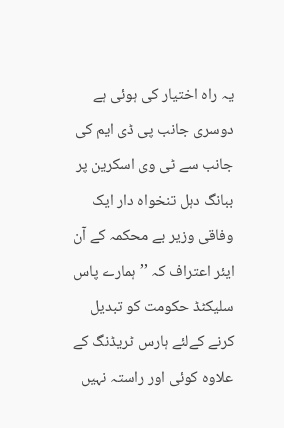یہ راہ اختیار کی ہوئی ہے دوسری جانب پی ڈی ایم کی جانب سے ٹی وی اسکرین پر ببانگ دہل تنخواہ دار ایک وفاقی وزیر بے محکمہ کے آن ایئر اعتراف کہ ’’ہمارے پاس سلیکٹڈ حکومت کو تبدیل کرنے کےلئے ہارس ٹریڈنگ کے علاوہ کوئی اور راستہ نہیں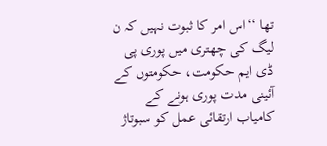تھا ‘‘اس امر کا ثبوت نہیں کہ ن لیگ کی چھتری میں پوری پی ڈی ایم حکومت، حکومتوں کے آئینی مدت پوری ہونے کے کامیاب ارتقائی عمل کو سبوتاژ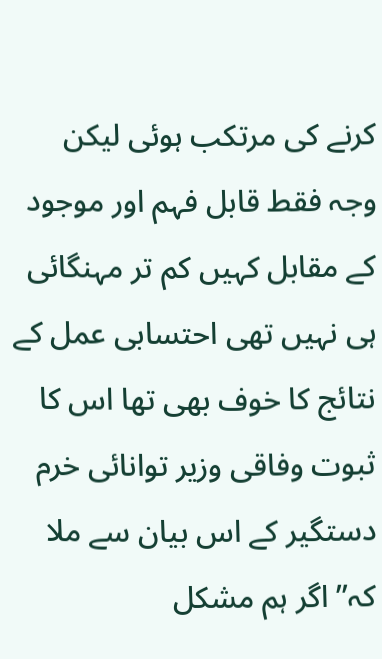کرنے کی مرتکب ہوئی لیکن وجہ فقط قابل فہم اور موجود کے مقابل کہیں کم تر مہنگائی ہی نہیں تھی احتسابی عمل کے نتائج کا خوف بھی تھا اس کا ثبوت وفاقی وزیر توانائی خرم دستگیر کے اس بیان سے ملا کہ’’ اگر ہم مشکل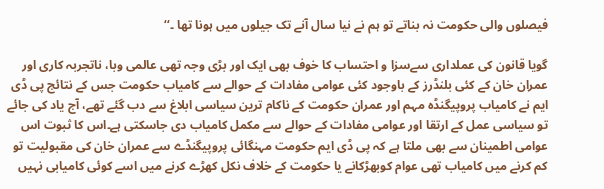فیصلوں والی حکومت نہ بناتے تو ہم نے نیا سال آنے تک جیلوں میں ہونا تھا ۔‘‘

گویا قانون کی عملداری سےسزا و احتساب کا خوف بھی ایک اور بڑی وجہ تھی عالمی وبا، ناتجربہ کاری اور عمران خان کے کئی بلنڈرز کے باوجود کئی عوامی مفادات کے حوالے سے کامیاب حکومت جس کے نتائج پی ڈی ایم نے کامیاب پروپیگنڈہ مہم اور عمران حکومت کے ناکام ترین سیاسی ابلاغ سے دب گئے تھے، آج یاد کی جائے تو سیاسی عمل کے ارتقا اور عوامی مفادات کے حوالے سے مکمل کامیاب دی جاسکتی ہے۔اس کا ثبوت اس عوامی اطمینان سے بھی ملتا ہے کہ پی ڈی ایم حکومت مہنگائی پروپیگنڈے سے عمران خان کی مقبولیت تو کم کرنے میں کامیاب تھی عوام کوبھڑکانے یا حکومت کے خلاف نکل کھڑے کرنے میں اسے کوئی کامیابی نہیں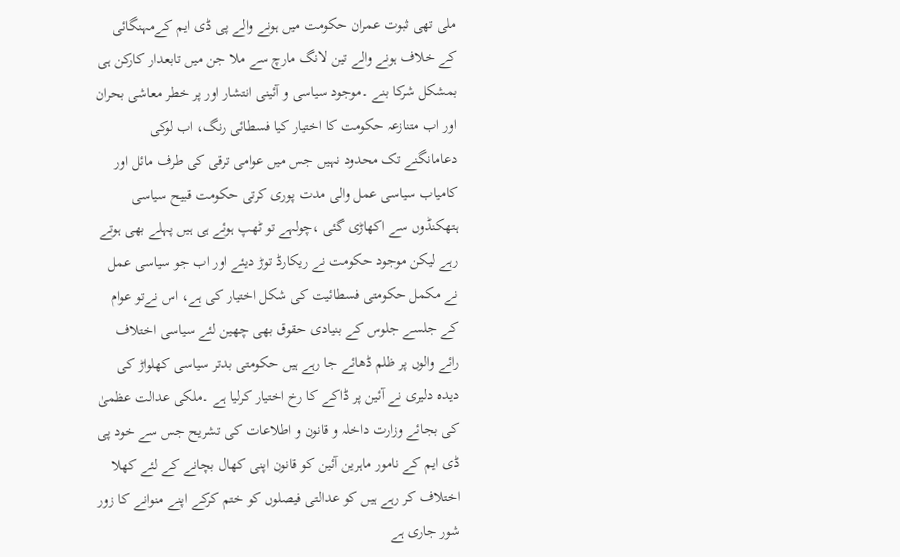ملی تھی ثبوت عمران حکومت میں ہونے والے پی ڈی ایم کےمہنگائی کے خلاف ہونے والے تین لانگ مارچ سے ملا جن میں تابعدار کارکن ہی بمشکل شرکا بنے ۔موجود سیاسی و آئینی انتشار اور پر خطر معاشی بحران اور اب متنازعہ حکومت کا اختیار کیا فسطائی رنگ، اب لوکی دعامانگنے تک محدود نہیں جس میں عوامی ترقی کی طرف مائل اور کامیاب سیاسی عمل والی مدت پوری کرتی حکومت قبیح سیاسی ہتھکنڈوں سے اکھاڑی گئی ،چولہے تو ٹھپ ہوئے ہی ہیں پہلے بھی ہوتے رہے لیکن موجود حکومت نے ریکارڈ توڑ دیئے اور اب جو سیاسی عمل نے مکمل حکومتی فسطائیت کی شکل اختیار کی ہے، اس نےتو عوام کے جلسے جلوس کے بنیادی حقوق بھی چھین لئے سیاسی اختلاف رائے والوں پر ظلم ڈھائے جا رہے ہیں حکومتی بدتر سیاسی کھلواڑ کی دیدہ دلیری نے آئین پر ڈاکے کا رخ اختیار کرلیا ہے ۔ملکی عدالت عظمیٰ کی بجائے وزارت داخلہ و قانون و اطلاعات کی تشریح جس سے خود پی ڈی ایم کے نامور ماہرین آئین کو قانون اپنی کھال بچانے کے لئے کھلا اختلاف کر رہے ہیں کو عدالتی فیصلوں کو ختم کرکے اپنے منوانے کا زور شور جاری ہے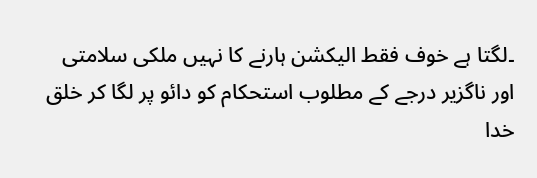۔لگتا ہے خوف فقط الیکشن ہارنے کا نہیں ملکی سلامتی اور ناگزیر درجے کے مطلوب استحکام کو دائو پر لگا کر خلق خدا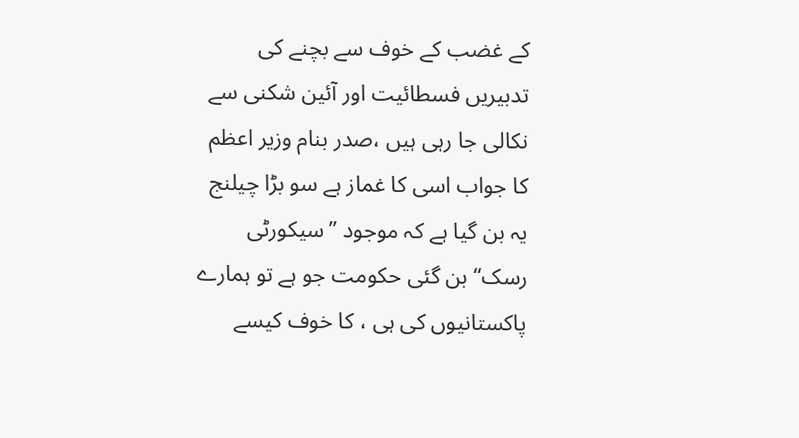کے غضب کے خوف سے بچنے کی تدبیریں فسطائیت اور آئین شکنی سے نکالی جا رہی ہیں ،صدر بنام وزیر اعظم کا جواب اسی کا غماز ہے سو بڑا چیلنج یہ بن گیا ہے کہ موجود ’’سیکورٹی رسک‘‘ بن گئی حکومت جو ہے تو ہمارے پاکستانیوں کی ہی ، کا خوف کیسے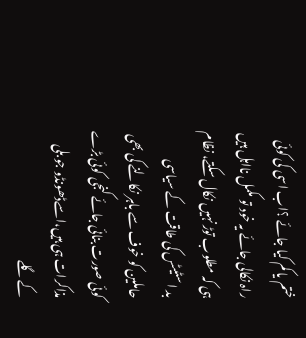ختم یا کم کیا جائے ؟اب اسی کی کوئی راہ نکالی جائے یہ خود تو مکمل نااہل ہیں ہی کہ مطلوب توڑ نہیں نکال سکتے، نظام بد اسٹیٹس کی طاقت کے سیاسی حاملین کو خوف سے باہر نکالنے کی بھی کوئی صورت بنائی جائے کنجی کوئی بڑے مذاکرات ہی ہیں،اسےڈھونڈو جو بلی کے گلے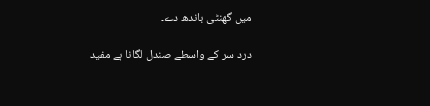میں گھنٹی باندھ دے۔

درد سر کے واسطے صندل لگانا ہے مفید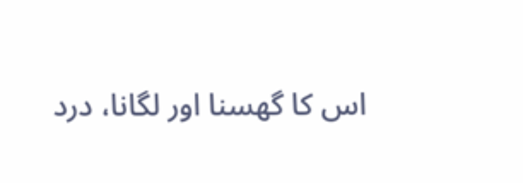اس کا گھسنا اور لگانا، درد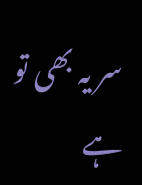سر یہ بھی تو ہے